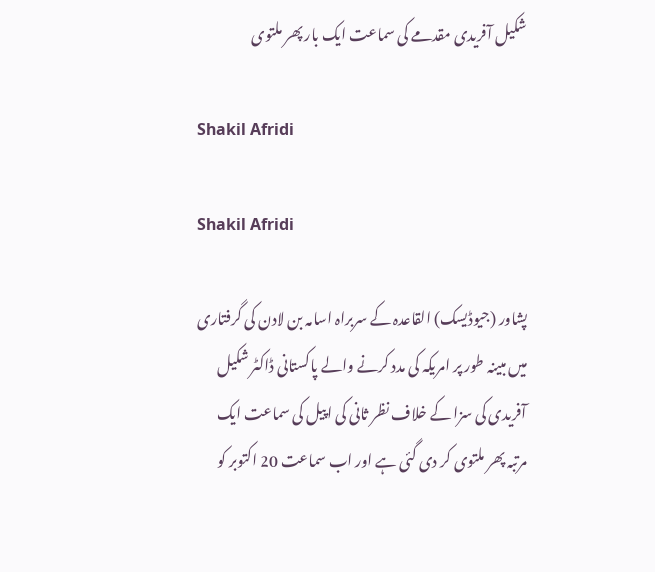شکیل آفریدی مقدمے کی سماعت ایک بار پھر ملتوی

Shakil Afridi

Shakil Afridi

پشاور (جیوڈیسک) القاعدہ کے سربراہ اسامہ بن لادن کی گرفتاری میں مبینہ طور پر امریکہ کی مدد کرنے والے پاکستانی ڈاکٹر شکیل آفریدی کی سزا کے خلاف نظر ثانی کی اپیل کی سماعت ایک مرتبہ پھر ملتوی کر دی گئی ہے اور اب سماعت 20 اکتوبر کو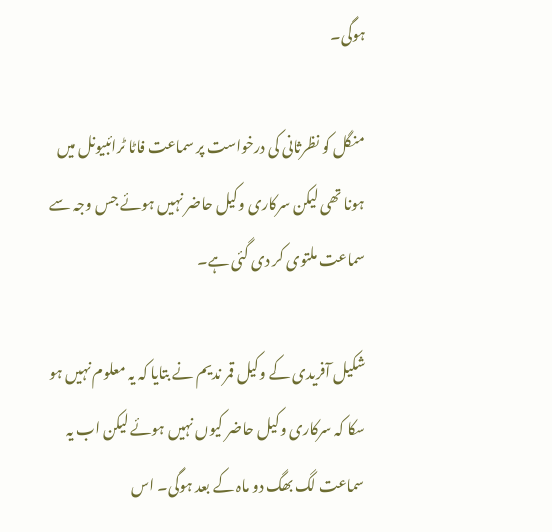ہوگی۔

منگل کو نظرثانی کی درخواست پر سماعت فاٹا ٹرائبیونل میں ہونا تھی لیکن سرکاری وکیل حاضر نہیں ہوئے جس وجہ سے سماعت ملتوی کر دی گئی ہے۔

شکیل آفریدی کے وکیل قمر ندیم نے بتایا کہ یہ معلوم نہیں ہو سکا کہ سرکاری وکیل حاضر کیوں نہیں ہوئے لیکن اب یہ سماعت لگ بھگ دو ماہ کے بعد ہوگی۔ اس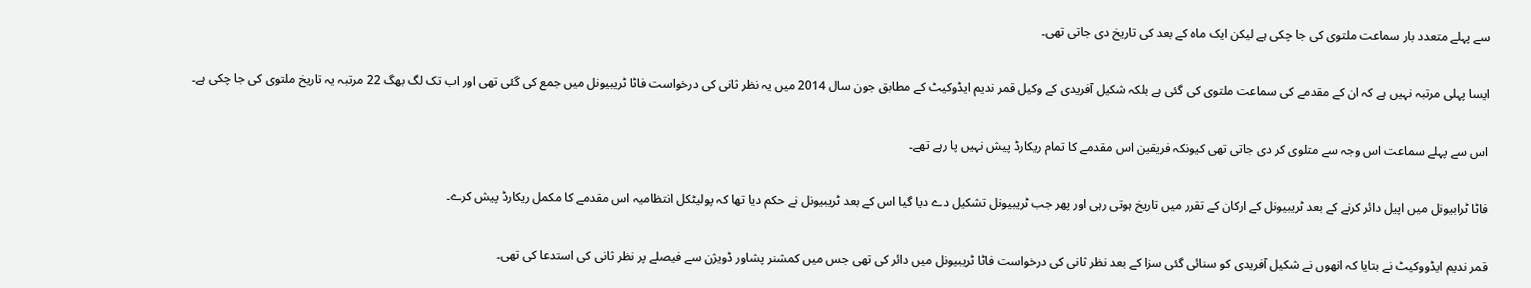سے پہلے متعدد بار سماعت ملتوی کی جا چکی ہے لیکن ایک ماہ کے بعد کی تاریخ دی جاتی تھی۔

ایسا پہلی مرتبہ نہیں ہے کہ ان کے مقدمے کی سماعت ملتوی کی گئی ہے بلکہ شکیل آفریدی کے وکیل قمر ندیم ایڈوکیٹ کے مطابق جون سال 2014 میں یہ نظر ثانی کی درخواست فاٹا ٹریبیونل میں جمع کی گئی تھی اور اب تک لگ بھگ 22 مرتبہ یہ تاریخ ملتوی کی جا چکی ہے۔

اس سے پہلے سماعت اس وجہ سے متلوی کر دی جاتی تھی کیونکہ فریقین اس مقدمے کا تمام ریکارڈ پیش نہیں پا رہے تھے۔

فاٹا ٹرابیونل میں اپیل دائر کرنے کے بعد ٹریبیونل کے ارکان کے تقرر میں تاریخ ہوتی رہی اور پھر جب ٹریبیونل تشکیل دے دیا گیا اس کے بعد ٹریبیونل نے حکم دیا تھا کہ پولیٹکل انتظامیہ اس مقدمے کا مکمل ریکارڈ پیش کرے۔

قمر ندیم ایڈووکیٹ نے بتایا کہ انھوں نے شکیل آفریدی کو سنائی گئی سزا کے بعد نظر ثانی کی درخواست فاٹا ٹریبیونل میں دائر کی تھی جس میں کمشنر پشاور ڈویژن سے فیصلے پر نظر ثانی کی استدعا کی تھی۔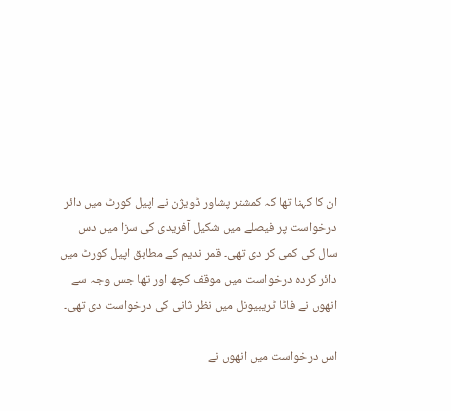ان کا کہنا تھا کہ کمشنر پشاور ڈویژن نے اپیل کورٹ میں دائر درخواست پر فیصلے میں شکیل آفریدی کی سزا میں دس سال کی کمی کر دی تھی۔ قمر ندیم کے مطابق اپیل کورٹ میں دائر کردہ درخواست میں موقف کچھ اور تھا جس وجہ سے انھوں نے فاٹا ٹریبیونل میں نظر ثانی کی درخواست دی تھی۔

اس درخواست میں انھوں نے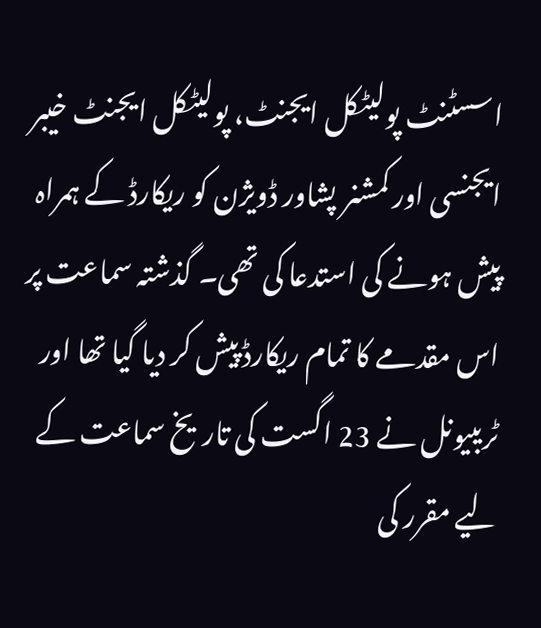اسسٹنٹ پولیٹکل ایجنٹ، پولیٹکل ایجنٹ خیبر ایجنسی اور کمشنر پشاور ڈویژن کو ریکارڈ کے ہمراہ پیش ہونے کی استدعا کی تھی۔ گذشتہ سماعت پر اس مقدمے کا تمام ریکارڈ پیش کر دیا گیا تھا اور ٹریبیونل نے 23 اگست کی تاریخ سماعت کے لیے مقرر کی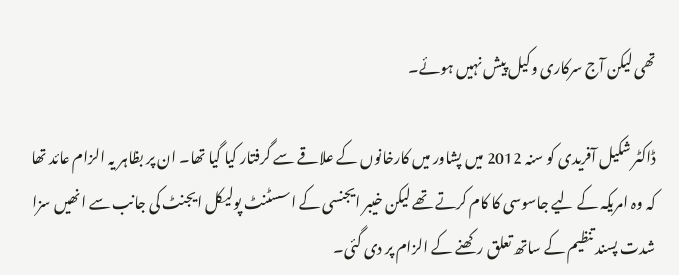تھی لیکن آج سرکاری وکیل پیش نہیں ہوئے۔

ڈاکٹر شکیل آفریدی کو سنہ 2012 میں پشاور میں کارخانوں کے علاقے سے گرفتار کیا گیا تھا۔ ان پر بظاہر یہ الزام عائد تھا کہ وہ امریکہ کے لیے جاسوسی کا کام کرتے تھے لیکن خیبر ایجنسی کے اسسٹنٹ پولیکل ایجنٹ کی جانب سے انھیں سزا شدت پسند تنظیم کے ساتھ تعلق رکھنے کے الزام پر دی گئی۔